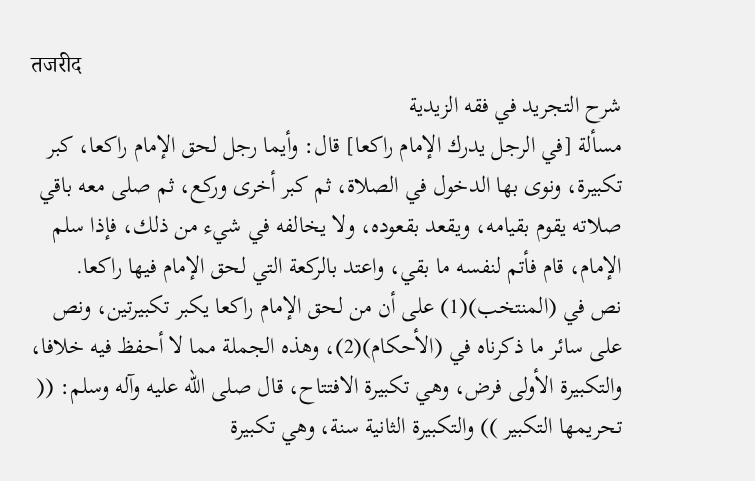तजरीद
شرح التجريد في فقه الزيدية
مسألة [في الرجل يدرك الإمام راكعا] قال: وأيما رجل لحق الإمام راكعا، كبر تكبيرة، ونوى بها الدخول في الصلاة، ثم كبر أخرى وركع، ثم صلى معه باقي صلاته يقوم بقيامه، ويقعد بقعوده، ولا يخالفه في شيء من ذلك، فإذا سلم الإمام، قام فأتم لنفسه ما بقي، واعتد بالركعة التي لحق الإمام فيها راكعا.
نص في (المنتخب)(1) على أن من لحق الإمام راكعا يكبر تكبيرتين، ونص على سائر ما ذكرناه في (الأحكام)(2)، وهذه الجملة مما لا أحفظ فيه خلافا، والتكبيرة الأولى فرض، وهي تكبيرة الافتتاح، قال صلى الله عليه وآله وسلم: (( تحريمها التكبير )) والتكبيرة الثانية سنة، وهي تكبيرة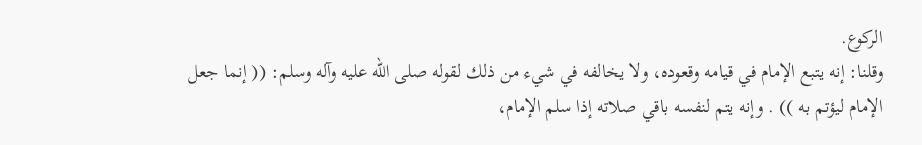الركوع.
وقلنا: إنه يتبع الإمام في قيامه وقعوده، ولا يخالفه في شيء من ذلك لقوله صلى الله عليه وآله وسلم: (( إنما جعل الإمام ليؤتم به )) . وإنه يتم لنفسه باقي صلاته إذا سلم الإمام،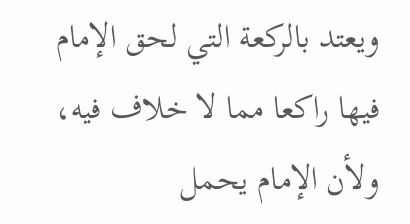ويعتد بالركعة التي لحق الإمام فيها راكعا مما لا خلاف فيه، ولأن الإمام يحمل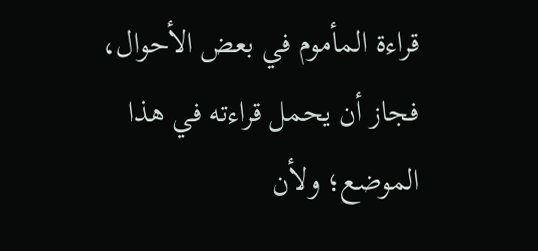قراءة المأموم في بعض الأحوال، فجاز أن يحمل قراءته في هذا الموضع؛ ولأن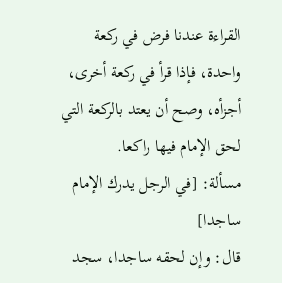القراءة عندنا فرض في ركعة واحدة، فإذا قرأ في ركعة أخرى، أجزأه، وصح أن يعتد بالركعة التي لحق الإمام فيها راكعا.
مسألة: [في الرجل يدرك الإمام ساجدا]
قال: وإن لحقه ساجدا، سجد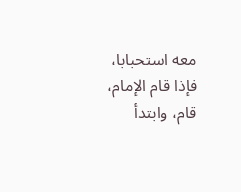معه استحبابا، فإذا قام الإمام، قام، وابتدأ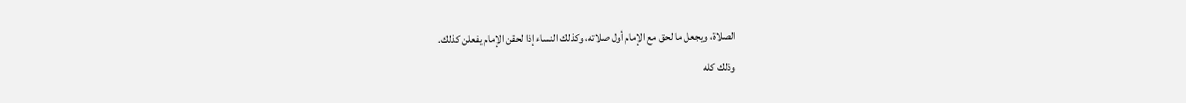الصلاة، ويجعل ما لحق مع الإمام أول صلاته، وكذلك النساء إذا لحقن الإمام يفعلن كذلك.
وذلك كله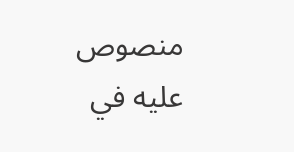منصوص عليه في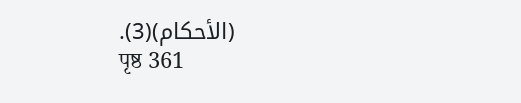(الأحكام)(3).
पृष्ठ 361